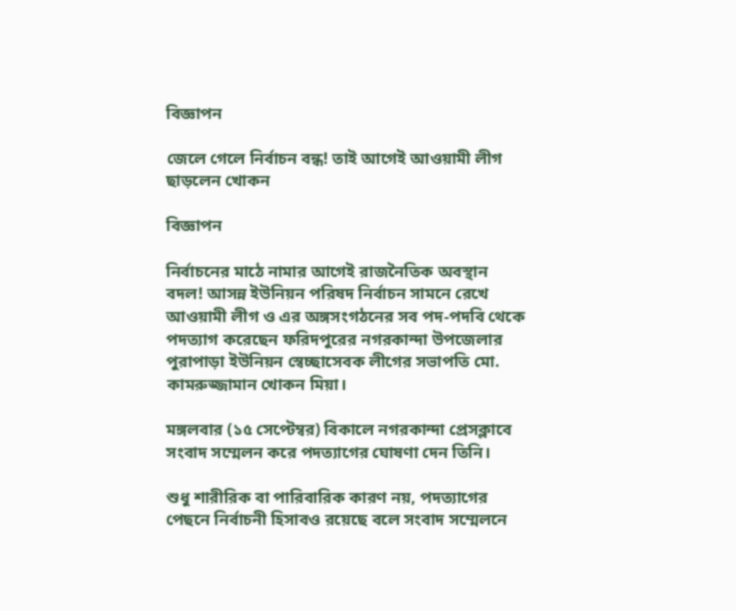বিজ্ঞাপন

জেলে গেলে নির্বাচন বন্ধ! তাই আগেই আওয়ামী লীগ ছাড়লেন খোকন

বিজ্ঞাপন

নির্বাচনের মাঠে নামার আগেই রাজনৈতিক অবস্থান বদল! আসন্ন ইউনিয়ন পরিষদ নির্বাচন সামনে রেখে আওয়ামী লীগ ও এর অঙ্গসংগঠনের সব পদ-পদবি থেকে পদত্যাগ করেছেন ফরিদপুরের নগরকান্দা উপজেলার পুরাপাড়া ইউনিয়ন স্বেচ্ছাসেবক লীগের সভাপতি মো. কামরুজ্জামান খোকন মিয়া।

মঙ্গলবার (১৫ সেপ্টেম্বর) বিকালে নগরকান্দা প্রেসক্লাবে সংবাদ সম্মেলন করে পদত্যাগের ঘোষণা দেন তিনি।

শুধু শারীরিক বা পারিবারিক কারণ নয়, পদত্যাগের পেছনে নির্বাচনী হিসাবও রয়েছে বলে সংবাদ সম্মেলনে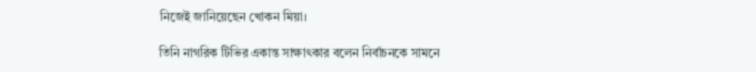নিজেই জানিয়েছেন খোকন মিয়া।

তিনি নাগরিক টিভির একান্ত সাক্ষাৎকার বলেন নির্বাচনকে সামনে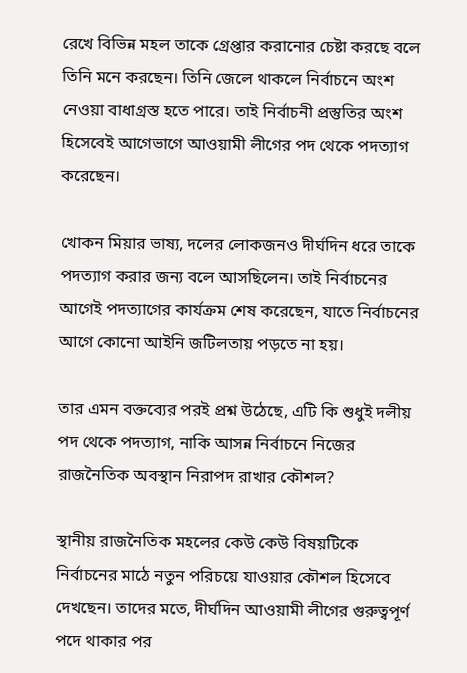রেখে বিভিন্ন মহল তাকে গ্রেপ্তার করানোর চেষ্টা করছে বলে তিনি মনে করছেন। তিনি জেলে থাকলে নির্বাচনে অংশ নেওয়া বাধাগ্রস্ত হতে পারে। তাই নির্বাচনী প্রস্তুতির অংশ হিসেবেই আগেভাগে আওয়ামী লীগের পদ থেকে পদত্যাগ করেছেন।

খোকন মিয়ার ভাষ্য, দলের লোকজনও দীর্ঘদিন ধরে তাকে পদত্যাগ করার জন্য বলে আসছিলেন। তাই নির্বাচনের আগেই পদত্যাগের কার্যক্রম শেষ করেছেন, যাতে নির্বাচনের আগে কোনো আইনি জটিলতায় পড়তে না হয়।

তার এমন বক্তব্যের পরই প্রশ্ন উঠেছে, এটি কি শুধুই দলীয় পদ থেকে পদত্যাগ, নাকি আসন্ন নির্বাচনে নিজের রাজনৈতিক অবস্থান নিরাপদ রাখার কৌশল?

স্থানীয় রাজনৈতিক মহলের কেউ কেউ বিষয়টিকে নির্বাচনের মাঠে নতুন পরিচয়ে যাওয়ার কৌশল হিসেবে দেখছেন। তাদের মতে, দীর্ঘদিন আওয়ামী লীগের গুরুত্বপূর্ণ পদে থাকার পর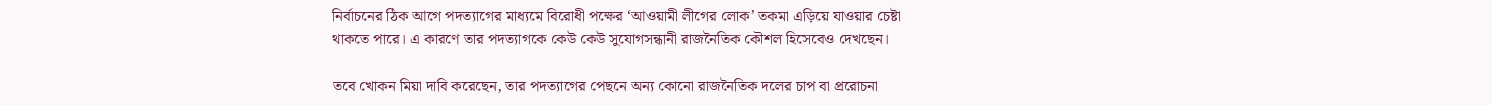নির্বাচনের ঠিক আগে পদত্যাগের মাধ্যমে বিরোধী পক্ষের ‘আওয়ামী লীগের লোক’ তকমা এড়িয়ে যাওয়ার চেষ্টা থাকতে পারে। এ কারণে তার পদত্যাগকে কেউ কেউ সুযোগসন্ধানী রাজনৈতিক কৌশল হিসেবেও দেখছেন।

তবে খোকন মিয়া দাবি করেছেন, তার পদত্যাগের পেছনে অন্য কোনো রাজনৈতিক দলের চাপ বা প্ররোচনা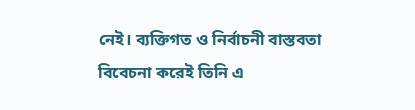নেই। ব্যক্তিগত ও নির্বাচনী বাস্তবতা বিবেচনা করেই তিনি এ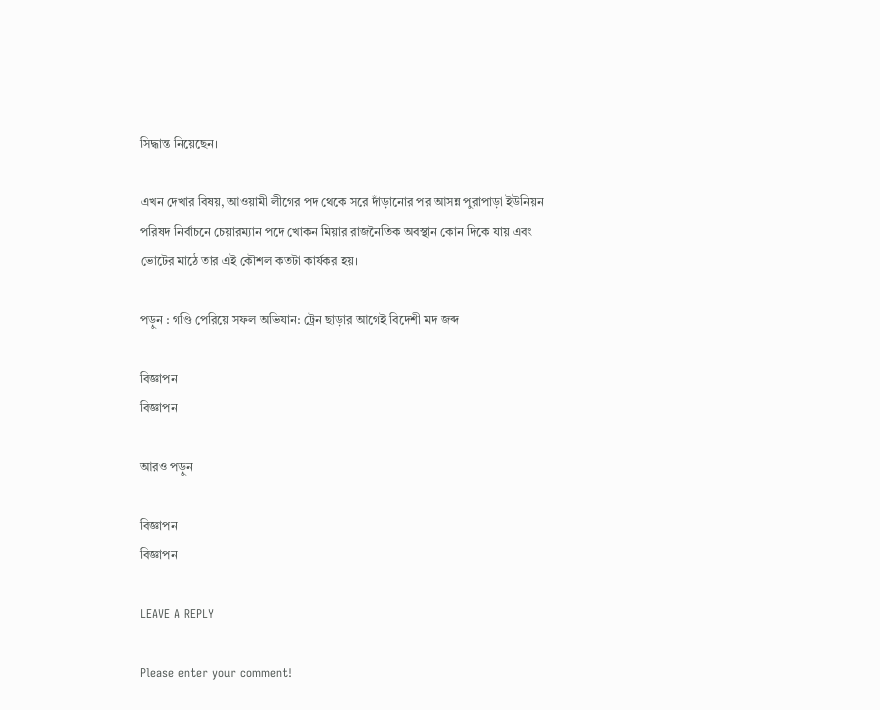সিদ্ধান্ত নিয়েছেন।

এখন দেখার বিষয়, আওয়ামী লীগের পদ থেকে সরে দাঁড়ানোর পর আসন্ন পুরাপাড়া ইউনিয়ন পরিষদ নির্বাচনে চেয়ারম্যান পদে খোকন মিয়ার রাজনৈতিক অবস্থান কোন দিকে যায় এবং ভোটের মাঠে তার এই কৌশল কতটা কার্যকর হয়।

পড়ুন : গণ্ডি পেরিয়ে সফল অভিযান: ট্রেন ছাড়ার আগেই বিদেশী মদ জব্দ

বিজ্ঞাপন
বিজ্ঞাপন

আরও পড়ুন

বিজ্ঞাপন
বিজ্ঞাপন

LEAVE A REPLY

Please enter your comment!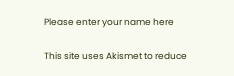Please enter your name here

This site uses Akismet to reduce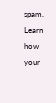spam. Learn how your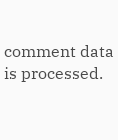comment data is processed.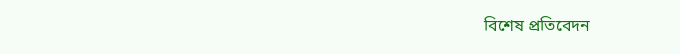বিশেষ প্রতিবেদন